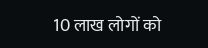10 लाख लोगों को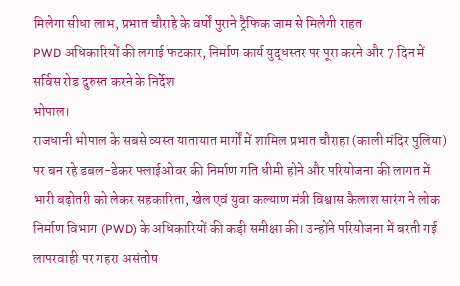मिलेगा सीधा लाभ, प्रभात चौराहे के वर्षों पुराने ट्रैफिक जाम से मिलेगी राहत
PWD अधिकारियों की लगाई फटकार, निर्माण कार्य युद्धस्तर पर पूरा करने और 7 दिन में सर्विस रोड दुरुस्त करने के निर्देश
भोपाल।
राजधानी भोपाल के सबसे व्यस्त यातायात मार्गों में शामिल प्रभात चौराहा (काली मंदिर पुलिया) पर बन रहे डबल-डेकर फ्लाईओवर की निर्माण गति धीमी होने और परियोजना की लागत में भारी बढ़ोतरी को लेकर सहकारिता, खेल एवं युवा कल्याण मंत्री विश्वास कैलाश सारंग ने लोक निर्माण विभाग (PWD) के अधिकारियों की कड़ी समीक्षा की। उन्होंने परियोजना में बरती गई लापरवाही पर गहरा असंतोष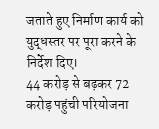जताते हुए निर्माण कार्य को युद्धस्तर पर पूरा करने के निर्देश दिए।
44 करोड़ से बढ़कर 72 करोड़ पहुंची परियोजना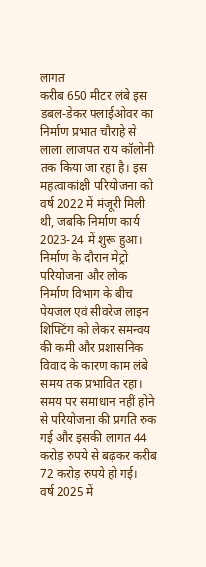लागत
करीब 650 मीटर लंबे इस डबल-डेकर फ्लाईओवर का निर्माण प्रभात चौराहे से लाला लाजपत राय कॉलोनी तक किया जा रहा है। इस महत्वाकांक्षी परियोजना को वर्ष 2022 में मंजूरी मिली थी, जबकि निर्माण कार्य 2023-24 में शुरू हुआ।
निर्माण के दौरान मेट्रो परियोजना और लोक निर्माण विभाग के बीच पेयजल एवं सीवरेज लाइन शिफ्टिंग को लेकर समन्वय की कमी और प्रशासनिक विवाद के कारण काम लंबे समय तक प्रभावित रहा। समय पर समाधान नहीं होने से परियोजना की प्रगति रुक गई और इसकी लागत 44 करोड़ रुपये से बढ़कर करीब 72 करोड़ रुपये हो गई।
वर्ष 2025 में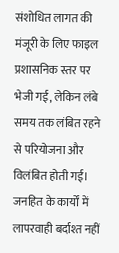संशोधित लागत की मंजूरी के लिए फाइल प्रशासनिक स्तर पर भेजी गई, लेकिन लंबे समय तक लंबित रहने से परियोजना और विलंबित होती गई।
जनहित के कार्यों में लापरवाही बर्दाश्त नहीं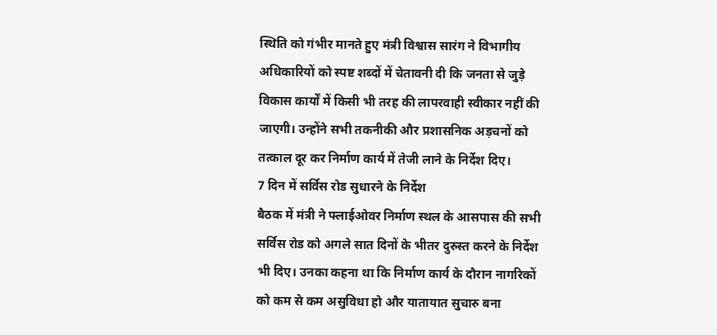स्थिति को गंभीर मानते हुए मंत्री विश्वास सारंग ने विभागीय अधिकारियों को स्पष्ट शब्दों में चेतावनी दी कि जनता से जुड़े विकास कार्यों में किसी भी तरह की लापरवाही स्वीकार नहीं की जाएगी। उन्होंने सभी तकनीकी और प्रशासनिक अड़चनों को तत्काल दूर कर निर्माण कार्य में तेजी लाने के निर्देश दिए।
7 दिन में सर्विस रोड सुधारने के निर्देश
बैठक में मंत्री ने फ्लाईओवर निर्माण स्थल के आसपास की सभी सर्विस रोड को अगले सात दिनों के भीतर दुरुस्त करने के निर्देश भी दिए। उनका कहना था कि निर्माण कार्य के दौरान नागरिकों को कम से कम असुविधा हो और यातायात सुचारु बना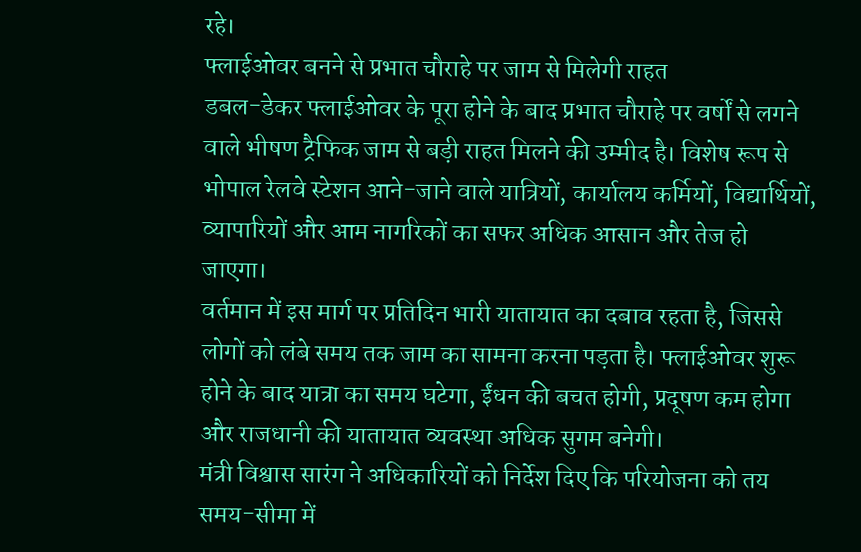रहे।
फ्लाईओवर बनने से प्रभात चौराहे पर जाम से मिलेगी राहत
डबल-डेकर फ्लाईओवर के पूरा होने के बाद प्रभात चौराहे पर वर्षों से लगने वाले भीषण ट्रैफिक जाम से बड़ी राहत मिलने की उम्मीद है। विशेष रूप से भोपाल रेलवे स्टेशन आने-जाने वाले यात्रियों, कार्यालय कर्मियों, विद्यार्थियों, व्यापारियों और आम नागरिकों का सफर अधिक आसान और तेज हो जाएगा।
वर्तमान में इस मार्ग पर प्रतिदिन भारी यातायात का दबाव रहता है, जिससे लोगों को लंबे समय तक जाम का सामना करना पड़ता है। फ्लाईओवर शुरू होने के बाद यात्रा का समय घटेगा, ईंधन की बचत होगी, प्रदूषण कम होगा और राजधानी की यातायात व्यवस्था अधिक सुगम बनेगी।
मंत्री विश्वास सारंग ने अधिकारियों को निर्देश दिए कि परियोजना को तय समय-सीमा में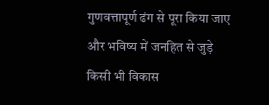गुणवत्तापूर्ण ढंग से पूरा किया जाए और भविष्य में जनहित से जुड़े किसी भी विकास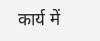कार्य में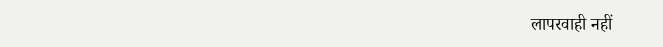लापरवाही नहीं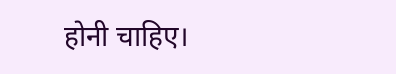होनी चाहिए।